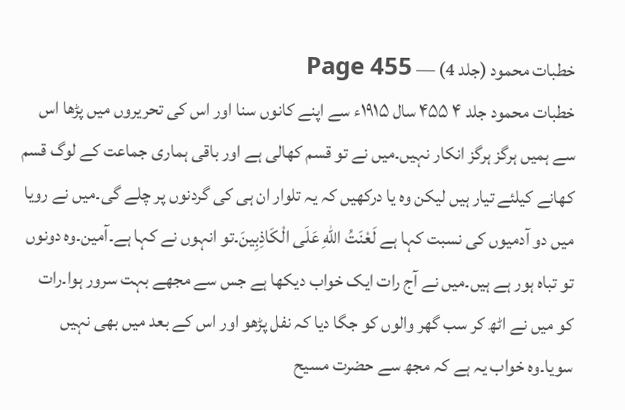خطبات محمود (جلد 4) — Page 455
خطبات محمود جلد ۴ ۴۵۵ سال ۱۹۱۵ء سے اپنے کانوں سنا اور اس کی تحریروں میں پڑھا اس سے ہمیں ہرگز ہرگز انکار نہیں۔میں نے تو قسم کھالی ہے اور باقی ہماری جماعت کے لوگ قسم کھانے کیلئے تیار ہیں لیکن وہ یا درکھیں کہ یہ تلوار ان ہی کی گردنوں پر چلے گی۔میں نے رویا میں دو آدمیوں کی نسبت کہا ہے لَعْنَتُ اللهِ عَلَی الْكَاذِبِینَ۔تو انہوں نے کہا ہے۔آمین۔وہ دونوں تو تباہ ہور ہے ہیں۔میں نے آج رات ایک خواب دیکھا ہے جس سے مجھے بہت سرور ہوا۔رات کو میں نے اٹھ کر سب گھر والوں کو جگا دیا کہ نفل پڑھو اور اس کے بعد میں بھی نہیں سویا۔وہ خواب یہ ہے کہ مجھ سے حضرت مسیح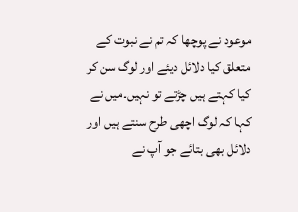موعود نے پوچھا کہ تم نے نبوت کے متعلق کیا دلائل دیئے اور لوگ سن کر کیا کہتے ہیں چڑتے تو نہیں۔میں نے کہا کہ لوگ اچھی طرح سنتے ہیں اور دلائل بھی بتائے جو آپ نے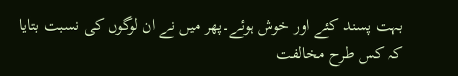بہت پسند کئے اور خوش ہوئے۔پھر میں نے ان لوگوں کی نسبت بتایا کہ کس طرح مخالفت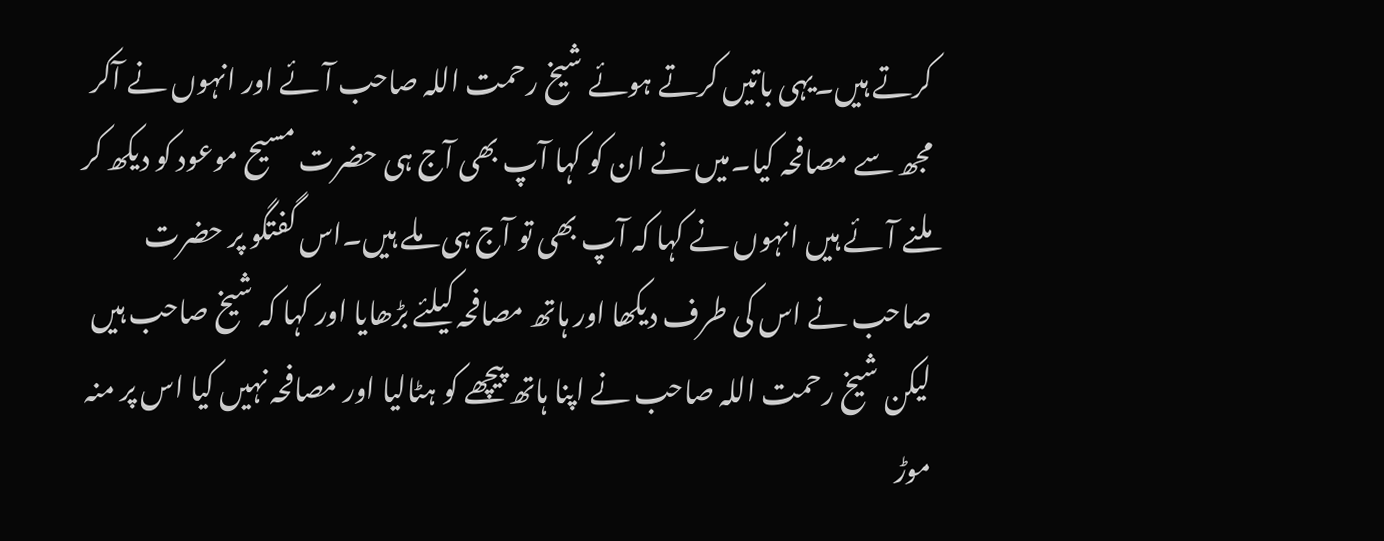کرتے ہیں۔یہی باتیں کرتے ہوئے شیخ رحمت اللہ صاحب آئے اور انہوں نے آکر مجھ سے مصافحہ کیا۔میں نے ان کو کہا آپ بھی آج ہی حضرت مسیح موعود کو دیکھ کر ملنے آئے ہیں انہوں نے کہا کہ آپ بھی تو آج ہی ملے ہیں۔اس گفتگو پر حضرت صاحب نے اس کی طرف دیکھا اور ہاتھ مصافحہ کیلئے بڑھایا اور کہا کہ شیخ صاحب ہیں لیکن شیخ رحمت اللہ صاحب نے اپنا ہاتھ پیچھے کو ہٹالیا اور مصافحہ نہیں کیا اس پر منہ موڑ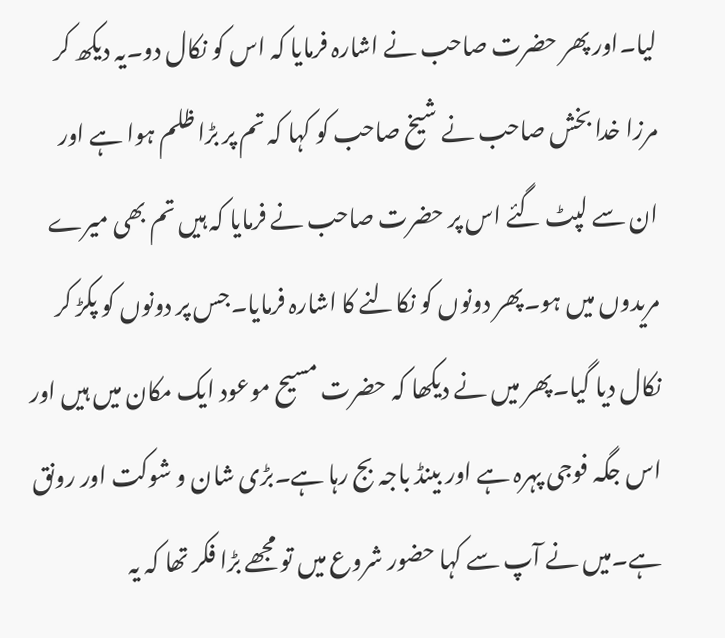لیا۔اور پھر حضرت صاحب نے اشارہ فرمایا کہ اس کو نکال دو۔یہ دیکھ کر مرزا خدا بخش صاحب نے شیخ صاحب کو کہا کہ تم پر بڑا ظلم ہوا ہے اور ان سے لپٹ گئے اس پر حضرت صاحب نے فرمایا کہ ہیں تم بھی میرے مریدوں میں ہو۔پھر دونوں کو نکالنے کا اشارہ فرمایا۔جس پر دونوں کو پکڑ کر نکال دیا گیا۔پھر میں نے دیکھا کہ حضرت مسیح موعود ایک مکان میں ہیں اور اس جگہ فوجی پہرہ ہے اور بینڈ باجہ بج رہا ہے۔بڑی شان و شوکت اور رونق ہے۔میں نے آپ سے کہا حضور شروع میں تو مجھے بڑا فکر تھا کہ یہ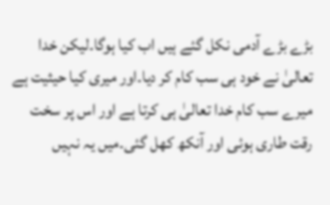بڑے بڑے آدمی نکل گئے ہیں اب کیا ہوگا۔لیکن خدا تعالیٰ نے خود ہی سب کام کر دیا۔اور میری کیا حیثیت ہے میرے سب کام خدا تعالیٰ ہی کرتا ہے اور اس پر سخت رقت طاری ہوئی اور آنکھ کھل گئی۔میں یہ نہیں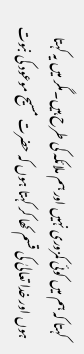کہتا کہ ہم میں کوئی کمزوری نہیں اور ہم ملائکہ کی طرح ہیں۔مگر میں یہ کہتا ہوں اور خدا تعالیٰ کی قسم کھا کر کہتا ہوں کہ حضرت مسیح موعود کی نبوت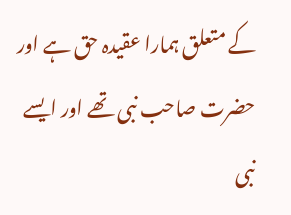کے متعلق ہمارا عقیدہ حق ہے اور حضرت صاحب نبی تھے اور ایسے نبی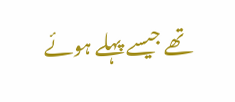تھے جیسے پہلے ہوئے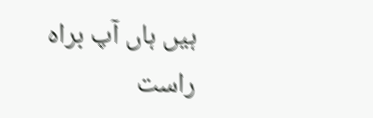ہیں ہاں آپ براہ راست